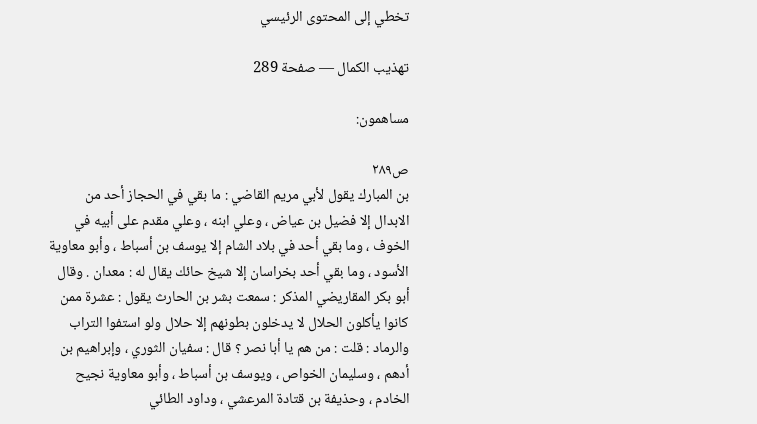تخطي إلى المحتوى الرئيسي

تهذيب الكمال — صفحة 289

مساهمون:

ص٢٨٩
بن المبارك يقول لأبي مريم القاضي : ما بقي في الحجاز أحد من الابدال إلا فضيل بن عياض ، وعلي ابنه ، وعلي مقدم على أبيه في الخوف ، وما بقي أحد في بلاد الشام إلا يوسف بن أسباط ، وأبو معاوية الأسود ، وما بقي أحد بخراسان إلا شيخ حائك يقال له : معدان . وقال أبو بكر المقاريضي المذكر : سمعت بشر بن الحارث يقول : عشرة ممن كانوا يأكلون الحلال لا يدخلون بطونهم إلا حلال ولو استفوا التراب والرماد : قلت : من هم يا أبا نصر ؟ قال : سفيان الثوري ، وإبراهيم بن أدهم ، وسليمان الخواص ، ويوسف بن أسباط ، وأبو معاوية نجيح الخادم ، وحذيفة بن قتادة المرعشي ، وداود الطائي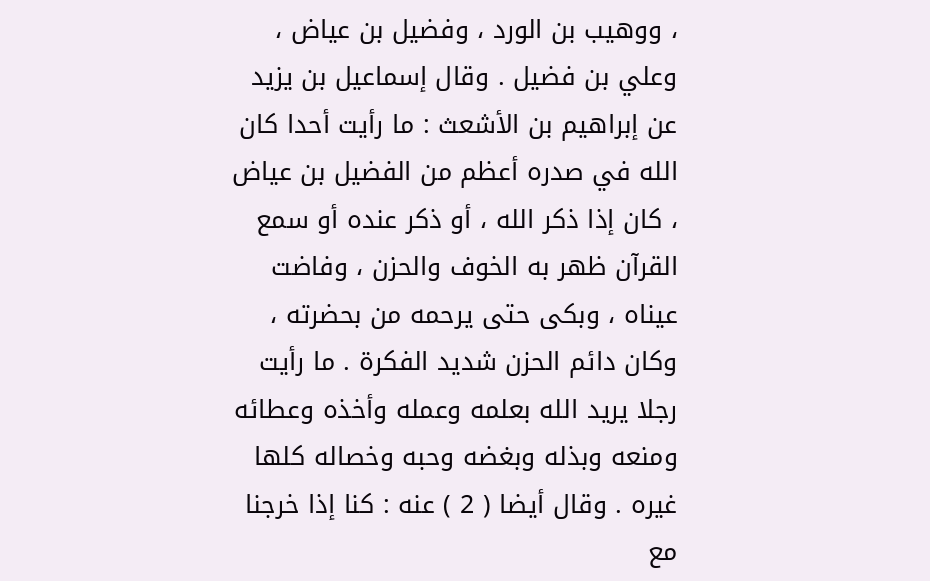، ووهيب بن الورد ، وفضيل بن عياض ، وعلي بن فضيل . وقال إسماعيل بن يزيد عن إبراهيم بن الأشعث : ما رأيت أحدا كان الله في صدره أعظم من الفضيل بن عياض ، كان إذا ذكر الله ، أو ذكر عنده أو سمع القرآن ظهر به الخوف والحزن ، وفاضت عيناه ، وبكى حتى يرحمه من بحضرته ، وكان دائم الحزن شديد الفكرة . ما رأيت رجلا يريد الله بعلمه وعمله وأخذه وعطائه ومنعه وبذله وبغضه وحبه وخصاله كلها غيره . وقال أيضا ( 2 ) عنه : كنا إذا خرجنا مع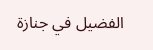الفضيل في جنازة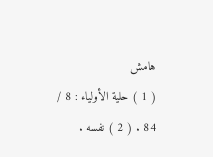هامش
( 1 ) حلية الأولياء : 8 / 84 . ( 2 ) نفسه .